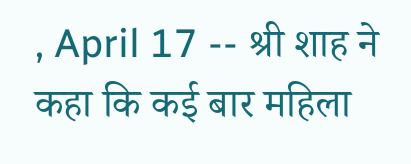, April 17 -- श्री शाह ने कहा कि कई बार महिला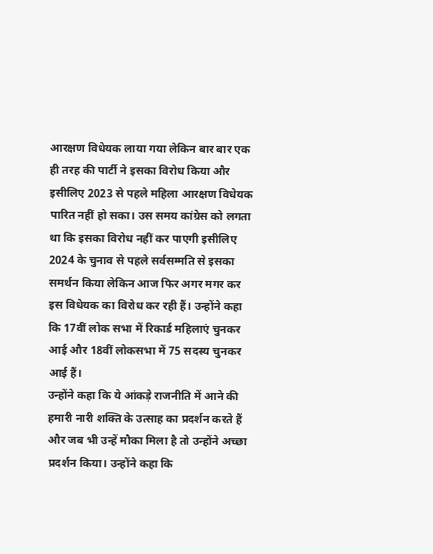आरक्षण विधेयक लाया गया लेकिन बार बार एक ही तरह की पार्टी ने इसका विरोध किया और इसीलिए 2023 से पहले महिला आरक्षण विधेयक पारित नहीं हो सका। उस समय कांग्रेस को लगता था कि इसका विरोध नहीं कर पाएगी इसीलिए 2024 के चुनाव से पहले सर्वसम्मति से इसका समर्थन किया लेकिन आज फिर अगर मगर कर इस विधेयक का विरोध कर रही हैं। उन्होंने कहा कि 17वीं लोक सभा में रिकार्ड महिलाएं चुनकर आई और 18वीं लोकसभा में 75 सदस्य चुनकर आई हैं।
उन्होंने कहा कि ये आंकड़े राजनीति में आने की हमारी नारी शक्ति के उत्साह का प्रदर्शन करते हैं और जब भी उन्हें मौका मिला है तो उन्होंने अच्छा प्रदर्शन किया। उन्होंने कहा कि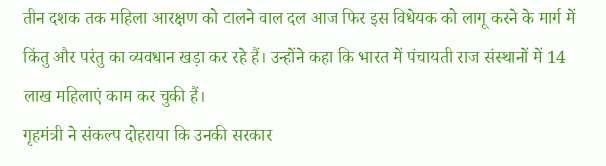तीन दशक तक महिला आरक्षण को टालने वाल दल आज फिर इस विधेयक को लागू करने के मार्ग में किंतु और परंतु का व्यवधान खड़ा कर रहे हैं। उन्होंने कहा कि भारत में पंचायती राज संस्थानों में 14 लाख महिलाएं काम कर चुकी हैं।
गृहमंत्री ने संकल्प दोहराया कि उनकी सरकार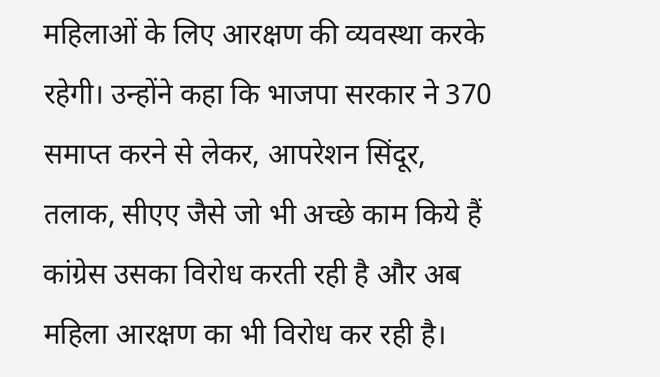महिलाओं के लिए आरक्षण की व्यवस्था करके रहेगी। उन्होंने कहा कि भाजपा सरकार ने 370 समाप्त करने से लेकर, आपरेशन सिंदूर, तलाक, सीएए जैसे जो भी अच्छे काम किये हैं कांग्रेस उसका विरोध करती रही है और अब महिला आरक्षण का भी विरोध कर रही है।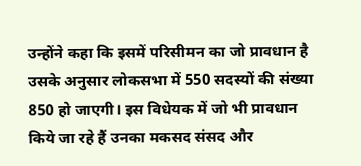उन्होंने कहा कि इसमें परिसीमन का जो प्रावधान है उसके अनुसार लोकसभा में 550 सदस्यों की संख्या 850 हो जाएगी। इस विधेयक में जो भी प्रावधान किये जा रहे हैं उनका मकसद संसद और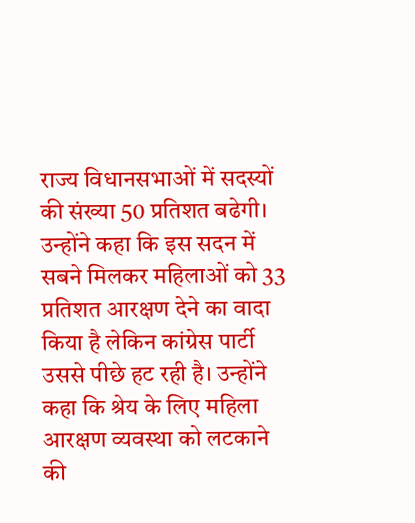राज्य विधानसभाओं में सदस्यों की संख्या 50 प्रतिशत बढेगी। उन्होंने कहा कि इस सदन में सबने मिलकर महिलाओं को 33 प्रतिशत आरक्षण देने का वादा किया है लेकिन कांग्रेस पार्टी उससे पीछे हट रही है। उन्होंने कहा कि श्रेय के लिए महिला आरक्षण व्यवस्था को लटकाने की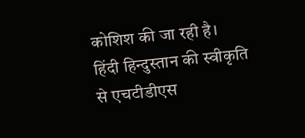कोशिश की जा रही है।
हिंदी हिन्दुस्तान की स्वीकृति से एचटीडीएस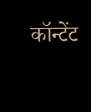कॉन्टेंट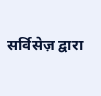सर्विसेज़ द्वारा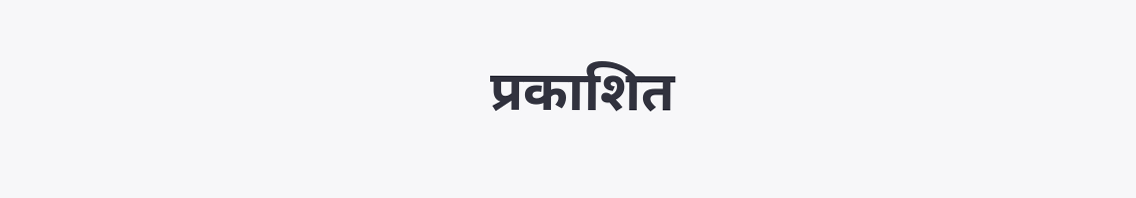प्रकाशित